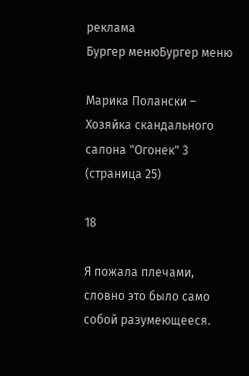реклама
Бургер менюБургер меню

Марика Полански – Хозяйка скандального салона "Огонек" 3 (страница 25)

18

Я пожала плечами, словно это было само собой разумеющееся.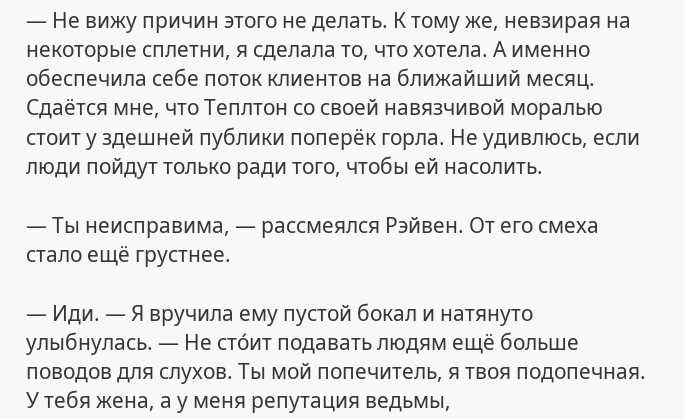— Не вижу причин этого не делать. К тому же, невзирая на некоторые сплетни, я сделала то, что хотела. А именно обеспечила себе поток клиентов на ближайший месяц. Сдаётся мне, что Теплтон со своей навязчивой моралью стоит у здешней публики поперёк горла. Не удивлюсь, если люди пойдут только ради того, чтобы ей насолить.

— Ты неисправима, — рассмеялся Рэйвен. От его смеха стало ещё грустнее.

— Иди. — Я вручила ему пустой бокал и натянуто улыбнулась. — Не сто́ит подавать людям ещё больше поводов для слухов. Ты мой попечитель, я твоя подопечная. У тебя жена, а у меня репутация ведьмы,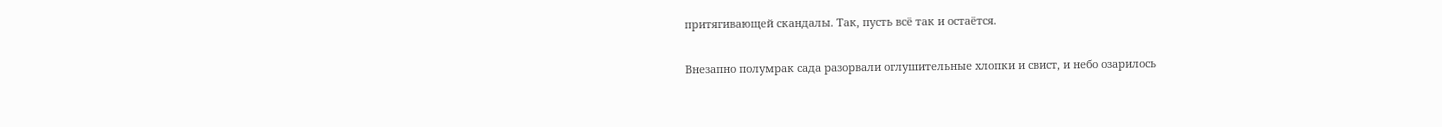притягивающей скандалы. Так, пусть всё так и остаётся.

Внезапно полумрак сада разорвали оглушительные хлопки и свист, и небо озарилось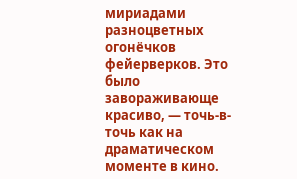мириадами разноцветных огонёчков фейерверков. Это было завораживающе красиво, — точь-в-точь как на драматическом моменте в кино.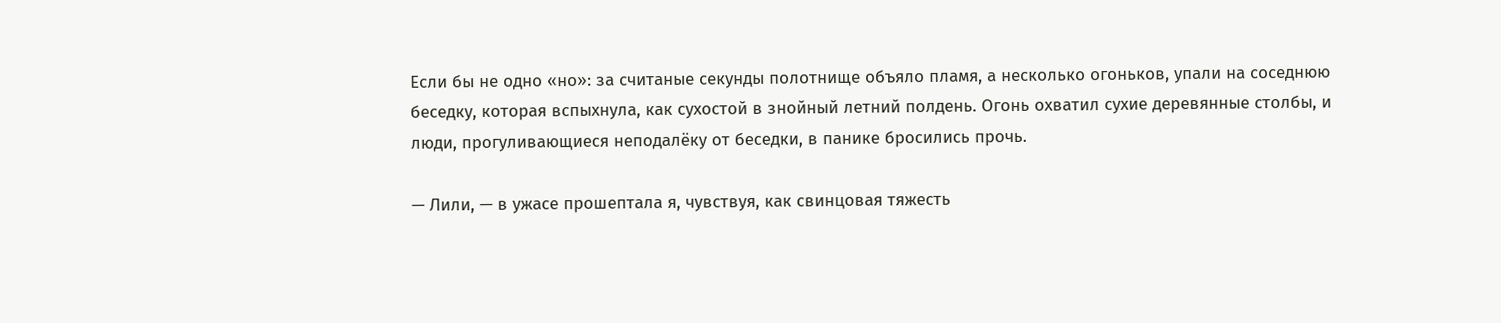Если бы не одно «но»: за считаные секунды полотнище объяло пламя, а несколько огоньков, упали на соседнюю беседку, которая вспыхнула, как сухостой в знойный летний полдень. Огонь охватил сухие деревянные столбы, и люди, прогуливающиеся неподалёку от беседки, в панике бросились прочь.

— Лили, — в ужасе прошептала я, чувствуя, как свинцовая тяжесть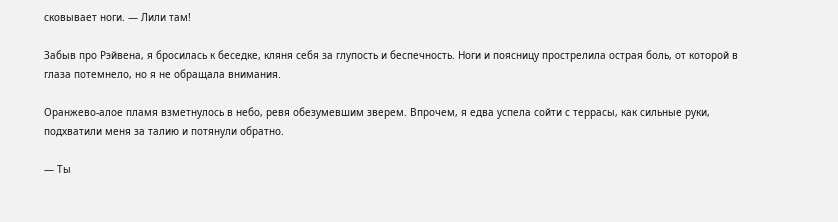сковывает ноги. — Лили там!

Забыв про Рэйвена, я бросилась к беседке, кляня себя за глупость и беспечность. Ноги и поясницу прострелила острая боль, от которой в глаза потемнело, но я не обращала внимания.

Оранжево-алое пламя взметнулось в небо, ревя обезумевшим зверем. Впрочем, я едва успела сойти с террасы, как сильные руки, подхватили меня за талию и потянули обратно.

— Ты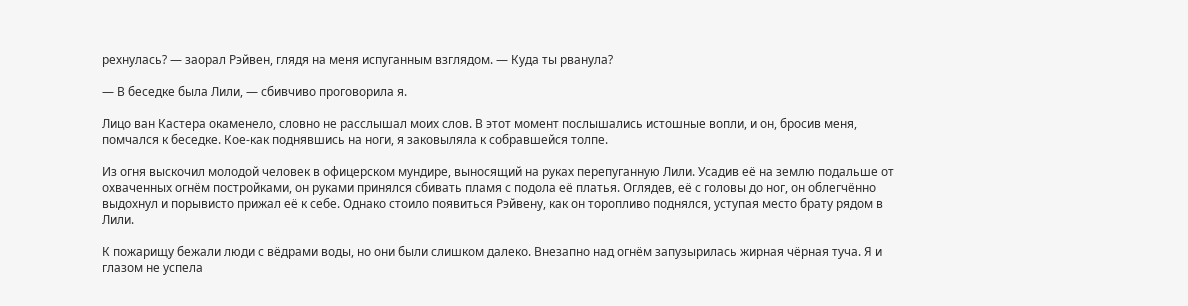рехнулась? — заорал Рэйвен, глядя на меня испуганным взглядом. — Куда ты рванула?

— В беседке была Лили, — сбивчиво проговорила я.

Лицо ван Кастера окаменело, словно не расслышал моих слов. В этот момент послышались истошные вопли, и он, бросив меня, помчался к беседке. Кое-как поднявшись на ноги, я заковыляла к собравшейся толпе.

Из огня выскочил молодой человек в офицерском мундире, выносящий на руках перепуганную Лили. Усадив её на землю подальше от охваченных огнём постройками, он руками принялся сбивать пламя с подола её платья. Оглядев, её с головы до ног, он облегчённо выдохнул и порывисто прижал её к себе. Однако стоило появиться Рэйвену, как он торопливо поднялся, уступая место брату рядом в Лили.

К пожарищу бежали люди с вёдрами воды, но они были слишком далеко. Внезапно над огнём запузырилась жирная чёрная туча. Я и глазом не успела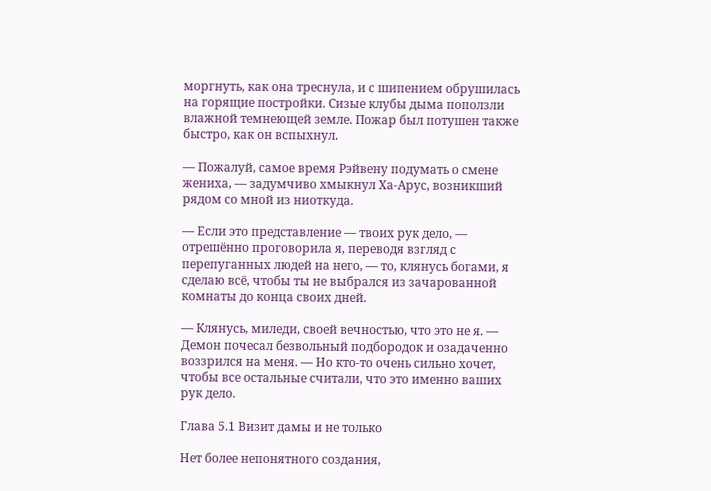моргнуть, как она треснула, и с шипением обрушилась на горящие постройки. Сизые клубы дыма поползли влажной темнеющей земле. Пожар был потушен также быстро, как он вспыхнул.

— Пожалуй, самое время Рэйвену подумать о смене жениха, — задумчиво хмыкнул Ха-Арус, возникший рядом со мной из ниоткуда.

— Если это представление — твоих рук дело, — отрешённо проговорила я, переводя взгляд с перепуганных людей на него, — то, клянусь богами, я сделаю всё, чтобы ты не выбрался из зачарованной комнаты до конца своих дней.

— Клянусь, миледи, своей вечностью, что это не я. — Демон почесал безвольный подбородок и озадаченно воззрился на меня. — Но кто-то очень сильно хочет, чтобы все остальные считали, что это именно ваших рук дело.

Глава 5.1 Визит дамы и не только

Нет более непонятного создания,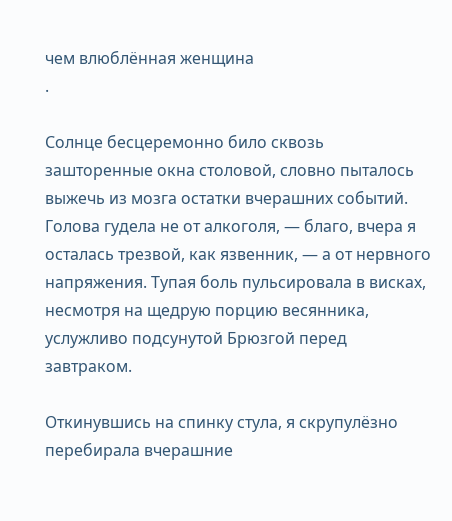чем влюблённая женщина
.

Солнце бесцеремонно било сквозь зашторенные окна столовой, словно пыталось выжечь из мозга остатки вчерашних событий. Голова гудела не от алкоголя, — благо, вчера я осталась трезвой, как язвенник, — а от нервного напряжения. Тупая боль пульсировала в висках, несмотря на щедрую порцию весянника, услужливо подсунутой Брюзгой перед завтраком.

Откинувшись на спинку стула, я скрупулёзно перебирала вчерашние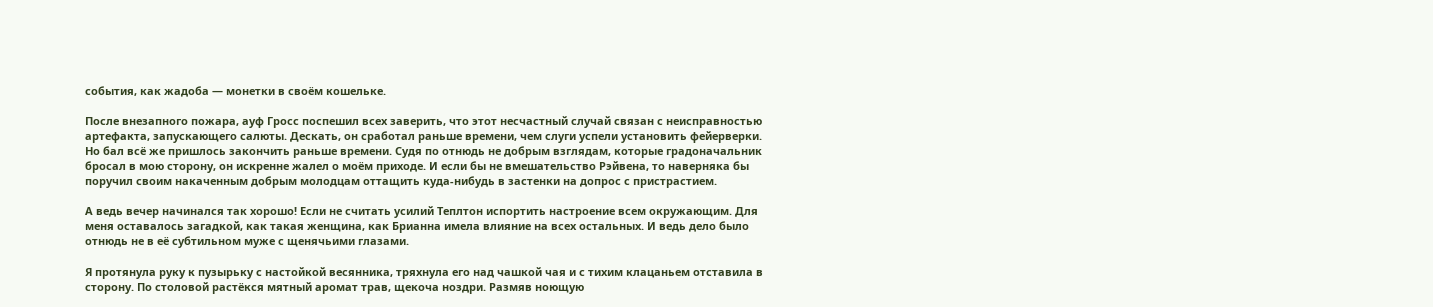события, как жадоба — монетки в своём кошельке.

После внезапного пожара, ауф Гросс поспешил всех заверить, что этот несчастный случай связан с неисправностью артефакта, запускающего салюты. Дескать, он сработал раньше времени, чем слуги успели установить фейерверки. Но бал всё же пришлось закончить раньше времени. Судя по отнюдь не добрым взглядам, которые градоначальник бросал в мою сторону, он искренне жалел о моём приходе. И если бы не вмешательство Рэйвена, то наверняка бы поручил своим накаченным добрым молодцам оттащить куда-нибудь в застенки на допрос с пристрастием.

А ведь вечер начинался так хорошо! Если не считать усилий Теплтон испортить настроение всем окружающим. Для меня оставалось загадкой, как такая женщина, как Брианна имела влияние на всех остальных. И ведь дело было отнюдь не в её субтильном муже с щенячьими глазами.

Я протянула руку к пузырьку с настойкой весянника, тряхнула его над чашкой чая и с тихим клацаньем отставила в сторону. По столовой растёкся мятный аромат трав, щекоча ноздри. Размяв ноющую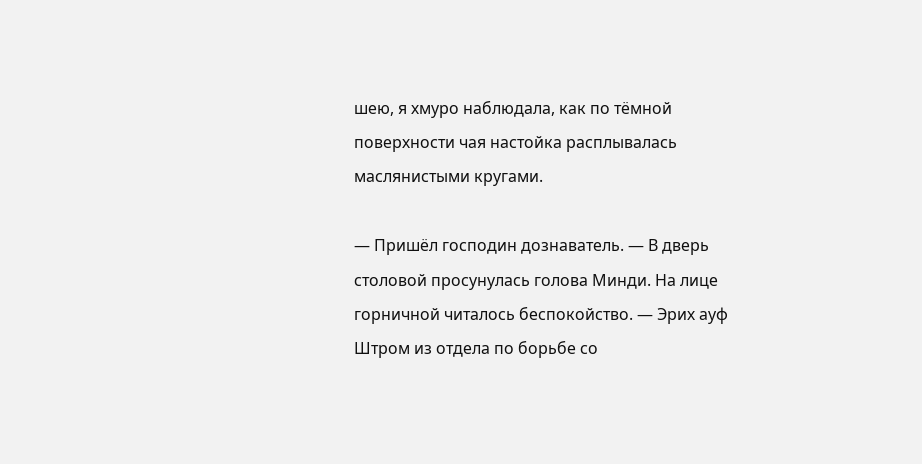шею, я хмуро наблюдала, как по тёмной поверхности чая настойка расплывалась маслянистыми кругами.

— Пришёл господин дознаватель. — В дверь столовой просунулась голова Минди. На лице горничной читалось беспокойство. — Эрих ауф Штром из отдела по борьбе со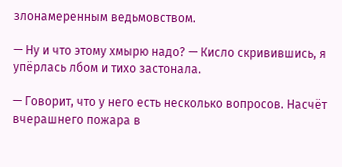злонамеренным ведьмовством.

— Ну и что этому хмырю надо? — Кисло скривившись, я упёрлась лбом и тихо застонала.

— Говорит, что у него есть несколько вопросов. Насчёт вчерашнего пожара в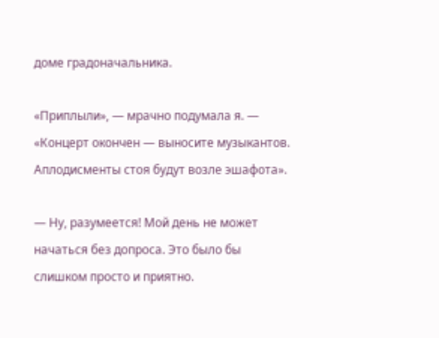доме градоначальника.

«Приплыли», — мрачно подумала я. — «Концерт окончен — выносите музыкантов. Аплодисменты стоя будут возле эшафота».

— Ну, разумеется! Мой день не может начаться без допроса. Это было бы слишком просто и приятно.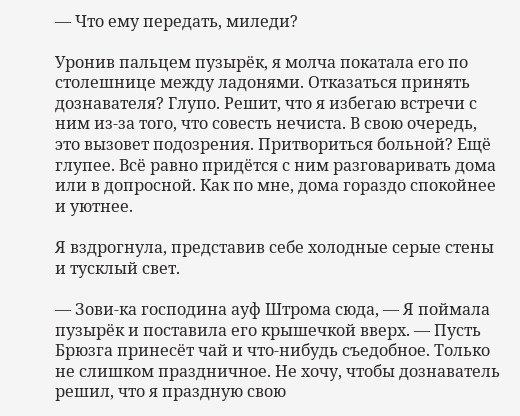— Что ему передать, миледи?

Уронив пальцем пузырёк, я молча покатала его по столешнице между ладонями. Отказаться принять дознавателя? Глупо. Решит, что я избегаю встречи с ним из-за того, что совесть нечиста. В свою очередь, это вызовет подозрения. Притвориться больной? Ещё глупее. Всё равно придётся с ним разговаривать дома или в допросной. Как по мне, дома гораздо спокойнее и уютнее.

Я вздрогнула, представив себе холодные серые стены и тусклый свет.

— Зови-ка господина ауф Штрома сюда, — Я поймала пузырёк и поставила его крышечкой вверх. — Пусть Брюзга принесёт чай и что-нибудь съедобное. Только не слишком праздничное. Не хочу, чтобы дознаватель решил, что я праздную свою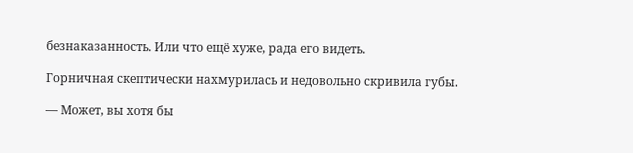безнаказанность. Или что ещё хуже, рада его видеть.

Горничная скептически нахмурилась и недовольно скривила губы.

— Может, вы хотя бы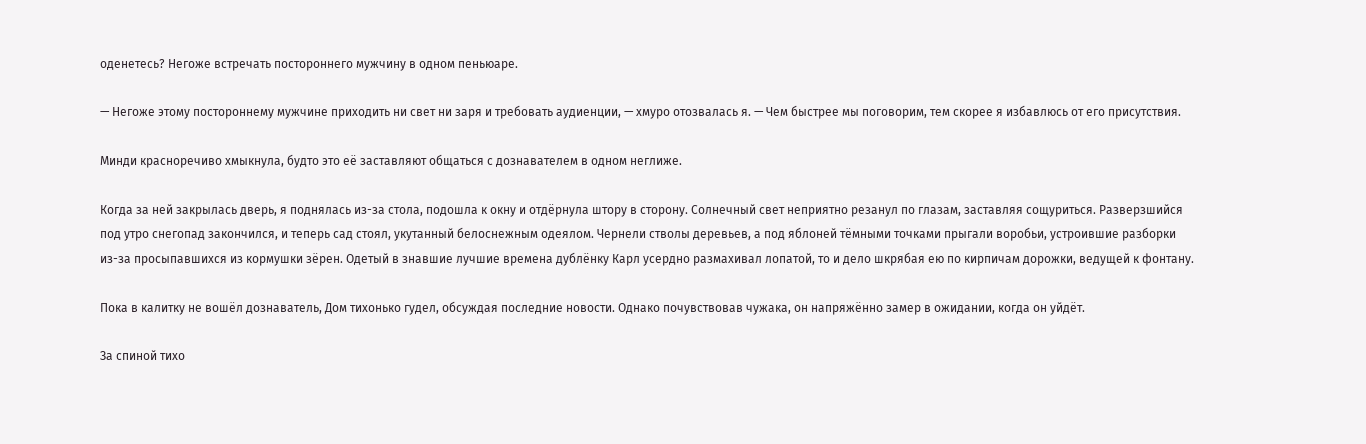оденетесь? Негоже встречать постороннего мужчину в одном пеньюаре.

— Негоже этому постороннему мужчине приходить ни свет ни заря и требовать аудиенции, — хмуро отозвалась я. — Чем быстрее мы поговорим, тем скорее я избавлюсь от его присутствия.

Минди красноречиво хмыкнула, будто это её заставляют общаться с дознавателем в одном неглиже.

Когда за ней закрылась дверь, я поднялась из-за стола, подошла к окну и отдёрнула штору в сторону. Солнечный свет неприятно резанул по глазам, заставляя сощуриться. Разверзшийся под утро снегопад закончился, и теперь сад стоял, укутанный белоснежным одеялом. Чернели стволы деревьев, а под яблоней тёмными точками прыгали воробьи, устроившие разборки из-за просыпавшихся из кормушки зёрен. Одетый в знавшие лучшие времена дублёнку Карл усердно размахивал лопатой, то и дело шкрябая ею по кирпичам дорожки, ведущей к фонтану.

Пока в калитку не вошёл дознаватель, Дом тихонько гудел, обсуждая последние новости. Однако почувствовав чужака, он напряжённо замер в ожидании, когда он уйдёт.

За спиной тихо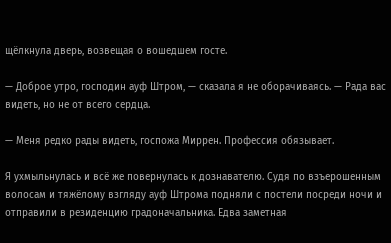щёлкнула дверь, возвещая о вошедшем госте.

— Доброе утро, господин ауф Штром, — сказала я не оборачиваясь. — Рада вас видеть, но не от всего сердца.

— Меня редко рады видеть, госпожа Миррен. Профессия обязывает.

Я ухмыльнулась и всё же повернулась к дознавателю. Судя по взъерошенным волосам и тяжёлому взгляду ауф Штрома подняли с постели посреди ночи и отправили в резиденцию градоначальника. Едва заметная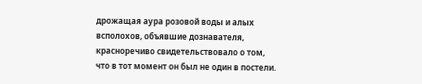дрожащая аура розовой воды и алых всполохов, объявшие дознавателя, красноречиво свидетельствовало о том, что в тот момент он был не один в постели.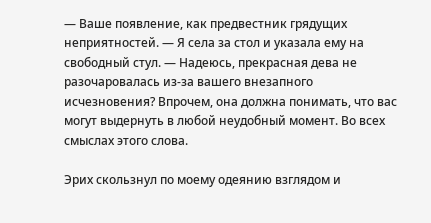— Ваше появление, как предвестник грядущих неприятностей. — Я села за стол и указала ему на свободный стул. — Надеюсь, прекрасная дева не разочаровалась из-за вашего внезапного исчезновения? Впрочем, она должна понимать, что вас могут выдернуть в любой неудобный момент. Во всех смыслах этого слова.

Эрих скользнул по моему одеянию взглядом и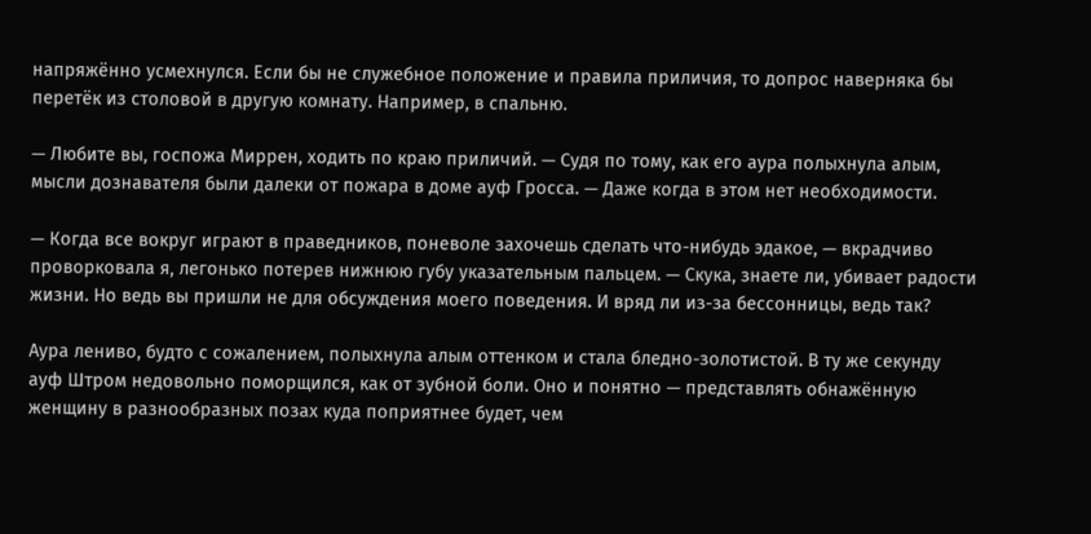напряжённо усмехнулся. Если бы не служебное положение и правила приличия, то допрос наверняка бы перетёк из столовой в другую комнату. Например, в спальню.

— Любите вы, госпожа Миррен, ходить по краю приличий. — Судя по тому, как его аура полыхнула алым, мысли дознавателя были далеки от пожара в доме ауф Гросса. — Даже когда в этом нет необходимости.

— Когда все вокруг играют в праведников, поневоле захочешь сделать что-нибудь эдакое, — вкрадчиво проворковала я, легонько потерев нижнюю губу указательным пальцем. — Скука, знаете ли, убивает радости жизни. Но ведь вы пришли не для обсуждения моего поведения. И вряд ли из-за бессонницы, ведь так?

Аура лениво, будто с сожалением, полыхнула алым оттенком и стала бледно-золотистой. В ту же секунду ауф Штром недовольно поморщился, как от зубной боли. Оно и понятно — представлять обнажённую женщину в разнообразных позах куда поприятнее будет, чем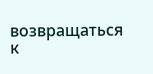возвращаться к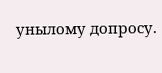унылому допросу.